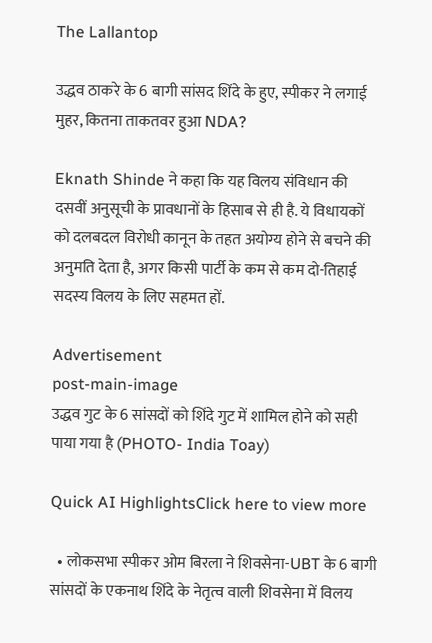The Lallantop

उद्धव ठाकरे के 6 बागी सांसद शिंदे के हुए, स्पीकर ने लगाई मुहर, कितना ताकतवर हुआ NDA?

Eknath Shinde ने कहा कि यह विलय संविधान की दसवीं अनुसूची के प्रावधानों के हिसाब से ही है. ये विधायकों को दलबदल विरोधी कानून के तहत अयोग्य होने से बचने की अनुमति देता है, अगर किसी पार्टी के कम से कम दो-तिहाई सदस्य विलय के लिए सहमत हों.

Advertisement
post-main-image
उद्धव गुट के 6 सांसदों को शिंदे गुट में शामिल होने को सही पाया गया है (PHOTO- India Toay)

Quick AI HighlightsClick here to view more

  • लोकसभा स्पीकर ओम बिरला ने शिवसेना-UBT के 6 बागी सांसदों के एकनाथ शिंदे के नेतृत्व वाली शिवसेना में विलय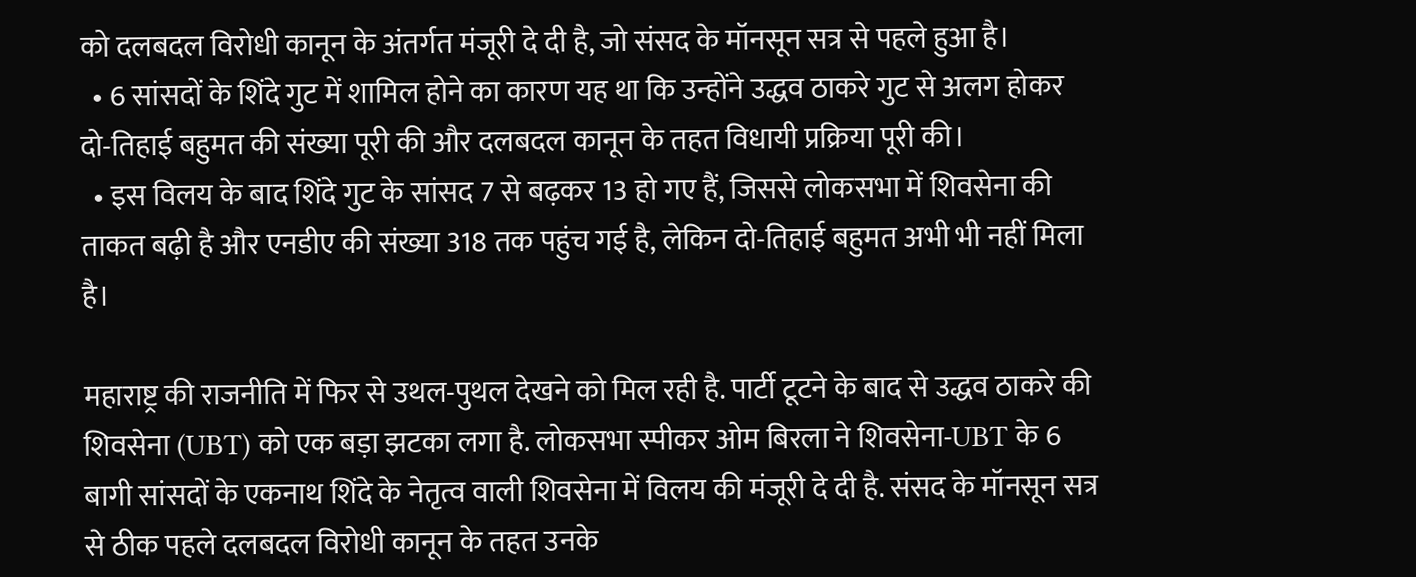को दलबदल विरोधी कानून के अंतर्गत मंजूरी दे दी है, जो संसद के मॉनसून सत्र से पहले हुआ है।
  • 6 सांसदों के शिंदे गुट में शामिल होने का कारण यह था कि उन्होंने उद्धव ठाकरे गुट से अलग होकर दो-तिहाई बहुमत की संख्या पूरी की और दलबदल कानून के तहत विधायी प्रक्रिया पूरी की।
  • इस विलय के बाद शिंदे गुट के सांसद 7 से बढ़कर 13 हो गए हैं, जिससे लोकसभा में शिवसेना की ताकत बढ़ी है और एनडीए की संख्या 318 तक पहुंच गई है, लेकिन दो-तिहाई बहुमत अभी भी नहीं मिला है।

महाराष्ट्र की राजनीति में फिर से उथल-पुथल देखने को मिल रही है. पार्टी टूटने के बाद से उद्धव ठाकरे की शिवसेना (UBT) को एक बड़ा झटका लगा है. लोकसभा स्पीकर ओम बिरला ने शिवसेना-UBT के 6 बागी सांसदों के एकनाथ शिंदे के नेतृत्व वाली शिवसेना में विलय की मंजूरी दे दी है. संसद के मॉनसून सत्र से ठीक पहले दलबदल विरोधी कानून के तहत उनके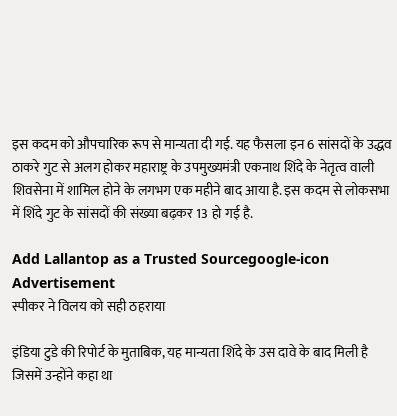इस कदम को औपचारिक रूप से मान्यता दी गई. यह फैसला इन 6 सांसदों के उद्धव ठाकरे गुट से अलग होकर महाराष्ट्र के उपमुख्यमंत्री एकनाथ शिंदे के नेतृत्व वाली शिवसेना में शामिल होने के लगभग एक महीने बाद आया है. इस कदम से लोकसभा में शिंदे गुट के सांसदों की संख्या बढ़कर 13 हो गई है.

Add Lallantop as a Trusted Sourcegoogle-icon
Advertisement
स्पीकर ने विलय को सही ठहराया

इंडिया टुडे की रिपोर्ट के मुताबिक, यह मान्यता शिंदे के उस दावे के बाद मिली है जिसमें उन्होंने कहा था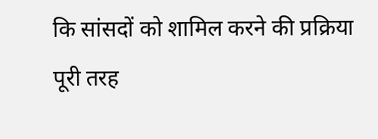कि सांसदों को शामिल करने की प्रक्रिया पूरी तरह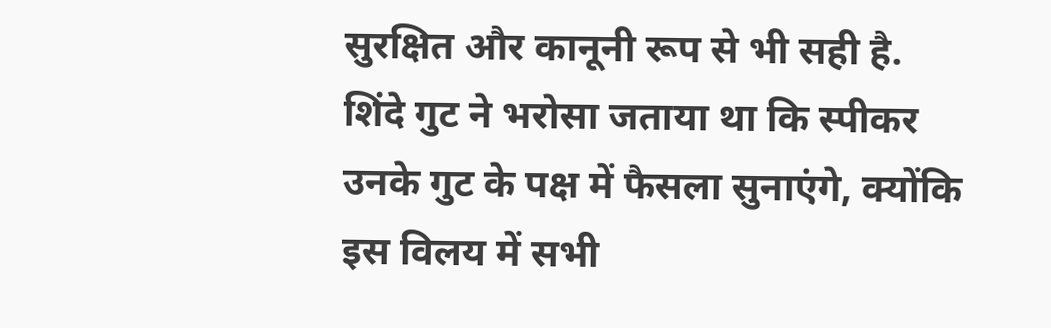सुरक्षित और कानूनी रूप से भी सही है. शिंदे गुट ने भरोसा जताया था कि स्पीकर उनके गुट के पक्ष में फैसला सुनाएंगे, क्योंकि इस विलय में सभी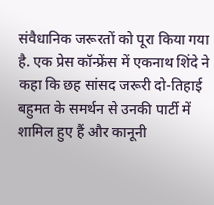संवैधानिक जरूरतों को पूरा किया गया है. एक प्रेस कॉन्फ्रेंस में एकनाथ शिंदे ने कहा कि छह सांसद जरूरी दो-तिहाई बहुमत के समर्थन से उनकी पार्टी में शामिल हुए हैं और कानूनी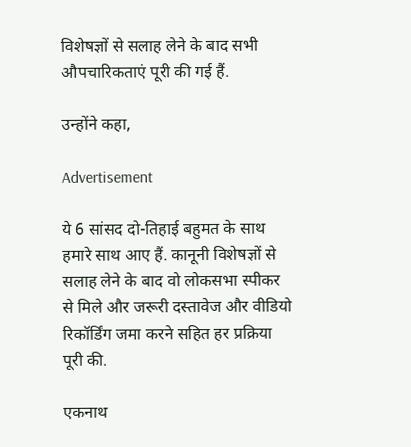विशेषज्ञों से सलाह लेने के बाद सभी औपचारिकताएं पूरी की गई हैं.

उन्होंने कहा,

Advertisement

ये 6 सांसद दो-तिहाई बहुमत के साथ हमारे साथ आए हैं. कानूनी विशेषज्ञों से सलाह लेने के बाद वो लोकसभा स्पीकर से मिले और जरूरी दस्तावेज और वीडियो रिकॉर्डिंग जमा करने सहित हर प्रक्रिया पूरी की.

एकनाथ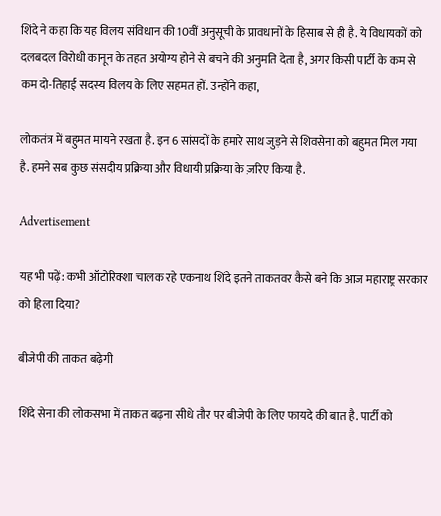शिंदे ने कहा कि यह विलय संविधान की 10वीं अनुसूची के प्रावधानों के हिसाब से ही है. ये विधायकों को दलबदल विरोधी कानून के तहत अयोग्य होने से बचने की अनुमति देता है, अगर किसी पार्टी के कम से कम दो-तिहाई सदस्य विलय के लिए सहमत हों. उन्होंने कहा,

लोकतंत्र में बहुमत मायने रखता है. इन 6 सांसदों के हमारे साथ जुड़ने से शिवसेना को बहुमत मिल गया है. हमने सब कुछ संसदीय प्रक्रिया और विधायी प्रक्रिया के ज़रिए किया है.

Advertisement

यह भी पढ़ें: कभी ऑटोरिक्शा चालक रहे एकनाथ शिंदे इतने ताकतवर कैसे बने कि आज महाराष्ट्र सरकार को हिला दिया?

बीजेपी की ताकत बढ़ेगी

शिंदे सेना की लोकसभा में ताकत बढ़ना सीधे तौर पर बीजेपी के लिए फायदे की बात है. पार्टी को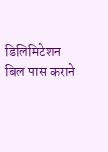डिलिमिटेशन बिल पास कराने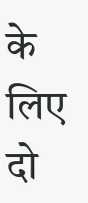के लिए दो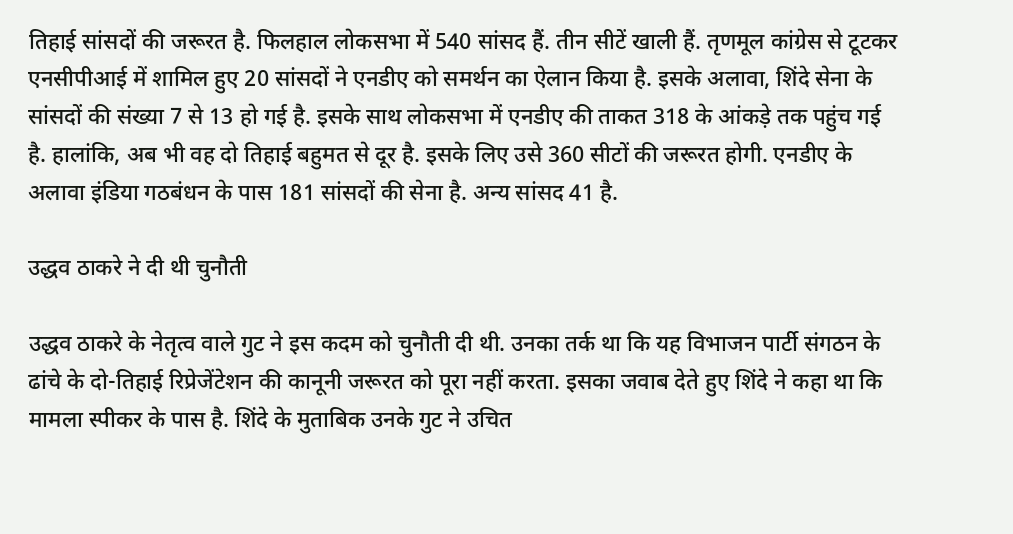तिहाई सांसदों की जरूरत है. फिलहाल लोकसभा में 540 सांसद हैं. तीन सीटें खाली हैं. तृणमूल कांग्रेस से टूटकर एनसीपीआई में शामिल हुए 20 सांसदों ने एनडीए को समर्थन का ऐलान किया है. इसके अलावा, शिंदे सेना के सांसदों की संख्या 7 से 13 हो गई है. इसके साथ लोकसभा में एनडीए की ताकत 318 के आंकड़े तक पहुंच गई है. हालांकि, अब भी वह दो तिहाई बहुमत से दूर है. इसके लिए उसे 360 सीटों की जरूरत होगी. एनडीए के अलावा इंडिया गठबंधन के पास 181 सांसदों की सेना है. अन्य सांसद 41 है.

उद्धव ठाकरे ने दी थी चुनौती

उद्धव ठाकरे के नेतृत्व वाले गुट ने इस कदम को चुनौती दी थी. उनका तर्क था कि यह विभाजन पार्टी संगठन के ढांचे के दो-तिहाई रिप्रेजेंटेशन की कानूनी जरूरत को पूरा नहीं करता. इसका जवाब देते हुए शिंदे ने कहा था कि मामला स्पीकर के पास है. शिंदे के मुताबिक उनके गुट ने उचित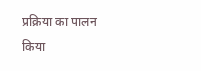प्रक्रिया का पालन किया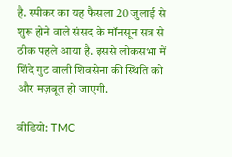है. स्पीकर का यह फैसला 20 जुलाई से शुरू होने वाले संसद के मॉनसून सत्र से ठीक पहले आया है. इससे लोकसभा में शिंदे गुट वाली शिवसेना की स्थिति को और मज़बूत हो जाएगी.

वीडियो: TMC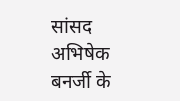सांसद अभिषेक बनर्जी के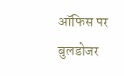ऑफिस पर बुलडोजर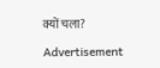क्यों चला?

Advertisement